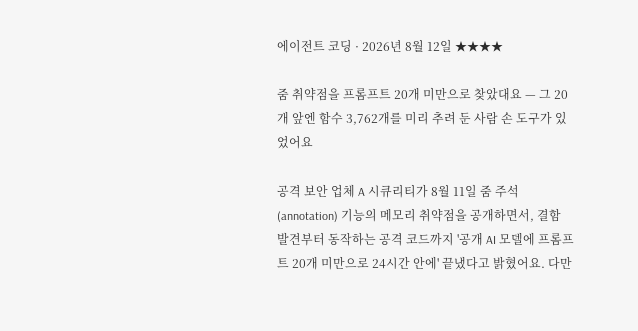에이전트 코딩 · 2026년 8월 12일 ★★★★

줌 취약점을 프롬프트 20개 미만으로 찾았대요 — 그 20개 앞엔 함수 3,762개를 미리 추려 둔 사람 손 도구가 있었어요

공격 보안 업체 A 시큐리티가 8월 11일 줌 주석(annotation) 기능의 메모리 취약점을 공개하면서, 결함 발견부터 동작하는 공격 코드까지 '공개 AI 모델에 프롬프트 20개 미만으로 24시간 안에' 끝냈다고 밝혔어요. 다만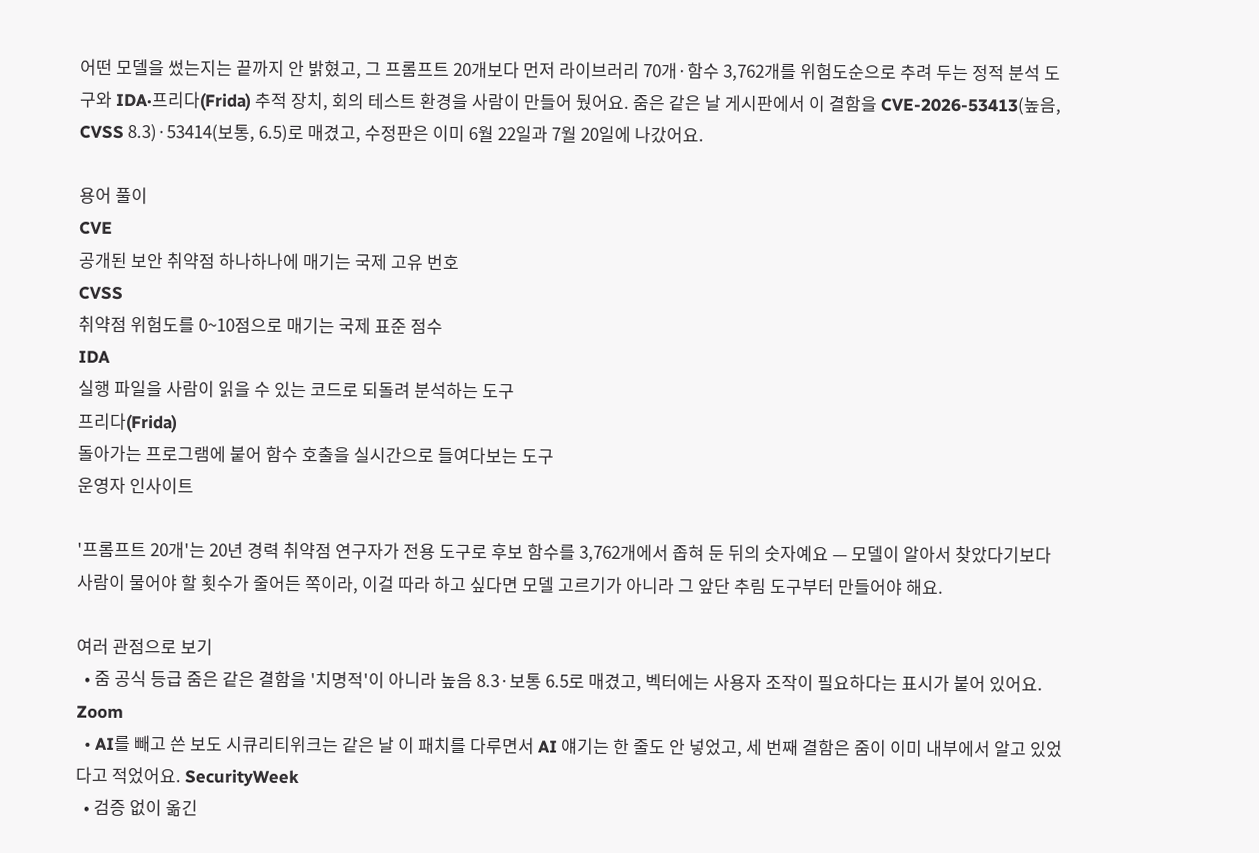어떤 모델을 썼는지는 끝까지 안 밝혔고, 그 프롬프트 20개보다 먼저 라이브러리 70개·함수 3,762개를 위험도순으로 추려 두는 정적 분석 도구와 IDA·프리다(Frida) 추적 장치, 회의 테스트 환경을 사람이 만들어 뒀어요. 줌은 같은 날 게시판에서 이 결함을 CVE-2026-53413(높음, CVSS 8.3)·53414(보통, 6.5)로 매겼고, 수정판은 이미 6월 22일과 7월 20일에 나갔어요.

용어 풀이
CVE
공개된 보안 취약점 하나하나에 매기는 국제 고유 번호
CVSS
취약점 위험도를 0~10점으로 매기는 국제 표준 점수
IDA
실행 파일을 사람이 읽을 수 있는 코드로 되돌려 분석하는 도구
프리다(Frida)
돌아가는 프로그램에 붙어 함수 호출을 실시간으로 들여다보는 도구
운영자 인사이트

'프롬프트 20개'는 20년 경력 취약점 연구자가 전용 도구로 후보 함수를 3,762개에서 좁혀 둔 뒤의 숫자예요 — 모델이 알아서 찾았다기보다 사람이 물어야 할 횟수가 줄어든 쪽이라, 이걸 따라 하고 싶다면 모델 고르기가 아니라 그 앞단 추림 도구부터 만들어야 해요.

여러 관점으로 보기
  • 줌 공식 등급 줌은 같은 결함을 '치명적'이 아니라 높음 8.3·보통 6.5로 매겼고, 벡터에는 사용자 조작이 필요하다는 표시가 붙어 있어요. Zoom
  • AI를 빼고 쓴 보도 시큐리티위크는 같은 날 이 패치를 다루면서 AI 얘기는 한 줄도 안 넣었고, 세 번째 결함은 줌이 이미 내부에서 알고 있었다고 적었어요. SecurityWeek
  • 검증 없이 옮긴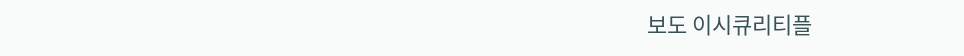보도 이시큐리티플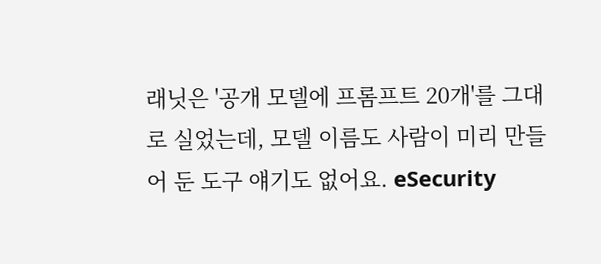래닛은 '공개 모델에 프롬프트 20개'를 그대로 실었는데, 모델 이름도 사람이 미리 만들어 둔 도구 얘기도 없어요. eSecurity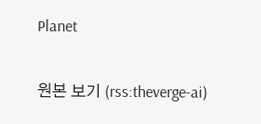Planet

원본 보기 (rss:theverge-ai)